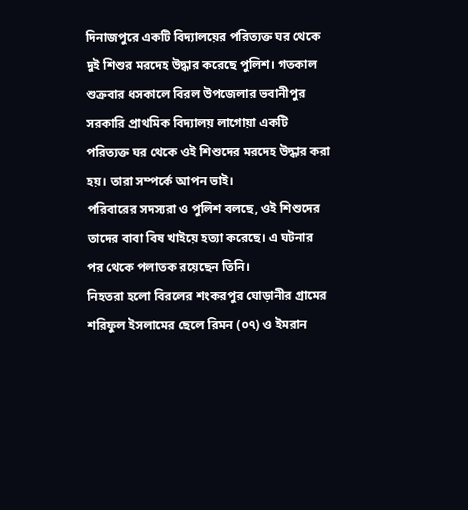দিনাজপুরে একটি বিদ্যালয়ের পরিত্যক্ত ঘর থেকে দুই শিশুর মরদেহ উদ্ধার করেছে পুলিশ। গতকাল শুক্রবার ধসকালে বিরল উপজেলার ভবানীপুর সরকারি প্রাথমিক বিদ্যালয় লাগোয়া একটি পরিত্যক্ত ঘর থেকে ওই শিশুদের মরদেহ উদ্ধার করা হয়। তারা সম্পর্কে আপন ভাই।
পরিবারের সদস্যরা ও পুলিশ বলছে, ওই শিশুদের তাদের বাবা বিষ খাইয়ে হত্যা করেছে। এ ঘটনার পর থেকে পলাতক রয়েছেন তিনি।
নিহতরা হলো বিরলের শংকরপুর ঘোড়ানীর গ্রামের শরিফুল ইসলামের ছেলে রিমন (০৭) ও ইমরান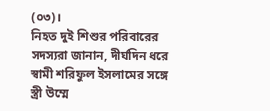(০৩)।
নিহত দুই শিশুর পরিবারের সদস্যরা জানান, দীর্ঘদিন ধরে স্বামী শরিফুল ইসলামের সঙ্গে স্ত্রী উম্মে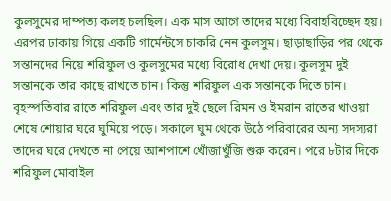কুলসুমের দাম্পত্য কলহ চলছিল। এক মাস আগে তাদের মধ্যে বিবাহবিচ্ছেদ হয়। এরপর ঢাকায় গিয়ে একটি গার্মেন্টসে চাকরি নেন কুলসুম। ছাড়াছাড়ির পর থেকে সন্তানদের নিয়ে শরিফুল ও কুলসুমের মধ্যে বিরোধ দেখা দেয়। কুলসুম দুই সন্তানকে তার কাছে রাখতে চান। কিন্তু শরিফুল এক সন্তানকে দিতে চান। বৃহস্পতিবার রাতে শরিফুল এবং তার দুই ছেলে রিমন ও ইমরান রাতের খাওয়া শেষে শোয়ার ঘরে ঘুমিয়ে পড়ে। সকালে ঘুম থেকে উঠে পরিবারের অন্য সদস্যরা তাদের ঘরে দেখতে না পেয়ে আশপাশে খোঁজাখুঁজি শুরু করেন। পরে ৮টার দিকে শরিফুল মোবাইল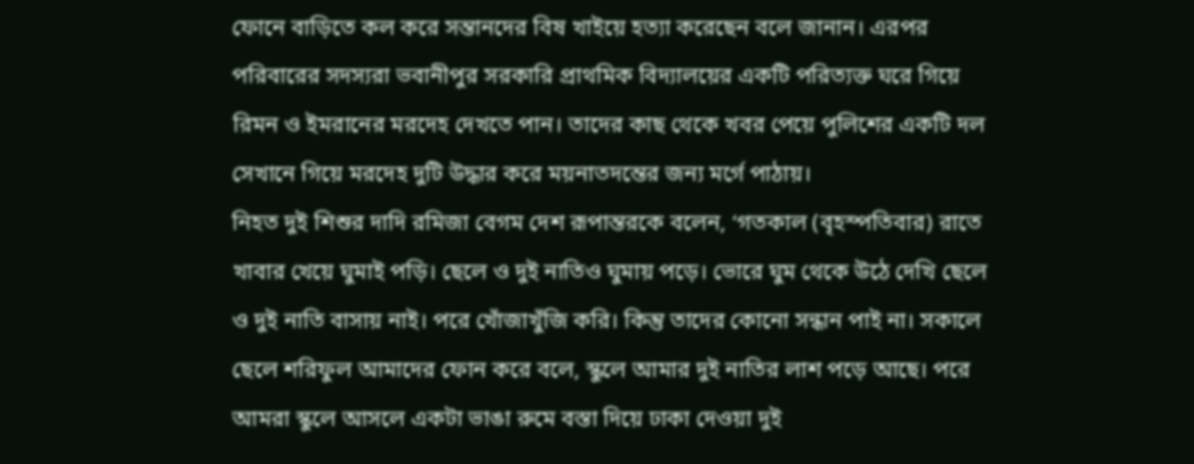ফোনে বাড়িতে কল করে সন্তানদের বিষ খাইয়ে হত্যা করেছেন বলে জানান। এরপর পরিবারের সদস্যরা ভবানীপুর সরকারি প্রাথমিক বিদ্যালয়ের একটি পরিত্যক্ত ঘরে গিয়ে রিমন ও ইমরানের মরদেহ দেখতে পান। তাদের কাছ থেকে খবর পেয়ে পুলিশের একটি দল সেখানে গিয়ে মরদেহ দুটি উদ্ধার করে ময়নাতদন্তের জন্য মর্গে পাঠায়।
নিহত দুই শিশুর দাদি রমিজা বেগম দেশ রূপান্তরকে বলেন, ‘গতকাল (বৃহস্পতিবার) রাতে খাবার খেয়ে ঘুমাই পড়ি। ছেলে ও দুই নাতিও ঘুমায় পড়ে। ভোরে ঘুম থেকে উঠে দেখি ছেলে ও দুই নাতি বাসায় নাই। পরে খোঁজাখুঁজি করি। কিন্তু তাদের কোনো সন্ধান পাই না। সকালে ছেলে শরিফুল আমাদের ফোন করে বলে, স্কুলে আমার দুই নাতির লাশ পড়ে আছে। পরে আমরা স্কুলে আসলে একটা ভাঙা রুমে বস্তা দিয়ে ঢাকা দেওয়া দুই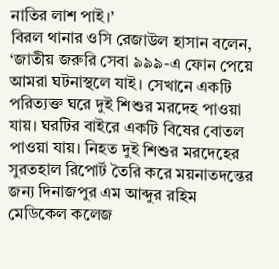নাতির লাশ পাই।’
বিরল থানার ওসি রেজাউল হাসান বলেন, ‘জাতীয় জরুরি সেবা ৯৯৯-এ ফোন পেয়ে আমরা ঘটনাস্থলে যাই। সেখানে একটি পরিত্যক্ত ঘরে দুই শিশুর মরদেহ পাওয়া যায়। ঘরটির বাইরে একটি বিষের বোতল পাওয়া যায়। নিহত দুই শিশুর মরদেহের সুরতহাল রিপোর্ট তৈরি করে ময়নাতদন্তের জন্য দিনাজপুর এম আব্দুর রহিম মেডিকেল কলেজ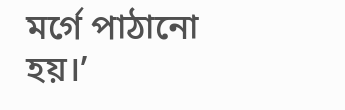মর্গে পাঠানো হয়।’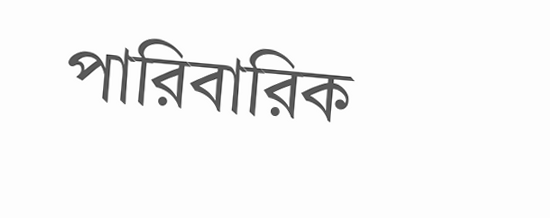পারিবারিক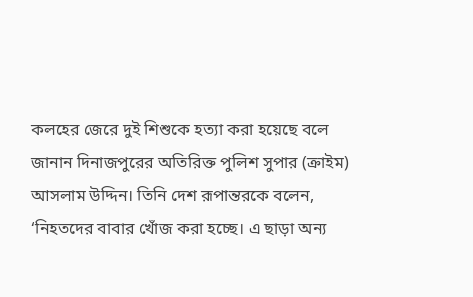কলহের জেরে দুই শিশুকে হত্যা করা হয়েছে বলে জানান দিনাজপুরের অতিরিক্ত পুলিশ সুপার (ক্রাইম) আসলাম উদ্দিন। তিনি দেশ রূপান্তরকে বলেন, ‘নিহতদের বাবার খোঁজ করা হচ্ছে। এ ছাড়া অন্য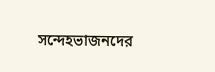সন্দেহভাজনদের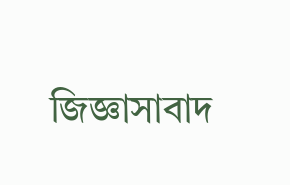জিজ্ঞাসাবাদ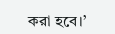করা হবে।’